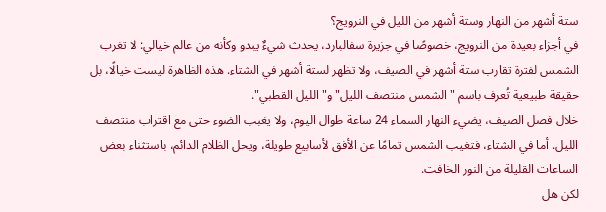ستة أشهر من النهار وستة أشهر من الليل في النرويج؟
في أجزاء بعيدة من النرويج، خصوصًا في جزيرة سفالبارد، يحدث شيءٌ يبدو وكأنه من عالم خيالي: لا تغرب الشمس لفترة تقارب ستة أشهر في الصيف، ولا تظهر لستة أشهر في الشتاء. هذه الظاهرة ليست خيالًا، بل حقيقة طبيعية تُعرف باسم "الشمس منتصف الليل" و"الليل القطبي".
خلال فصل الصيف، يضيء النهار السماء 24 ساعة طوال اليوم، ولا يغبب الضوء حتى مع اقتراب منتصف الليل. أما في الشتاء، فتغيب الشمس تمامًا عن الأفق لأسابيع طويلة، ويحل الظلام الدائم، باستثناء بعض الساعات القليلة من النور الخافت.
لكن هل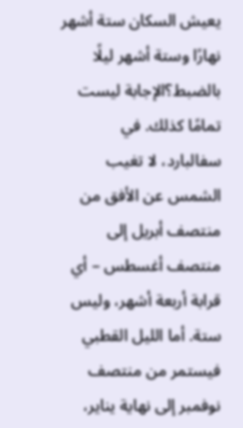يعيش السكان ستة أشهر نهارًا وستة أشهر ليلًا بالضبط؟الإجابة ليست تمامًا كذلك. في سفالبارد، لا تغيب الشمس عن الأفق من منتصف أبريل إلى منتصف أغسطس – أي قرابة أربعة أشهر، وليس ستة. أما الليل القطبي فيستمر من منتصف نوفمبر إلى نهاية يناير،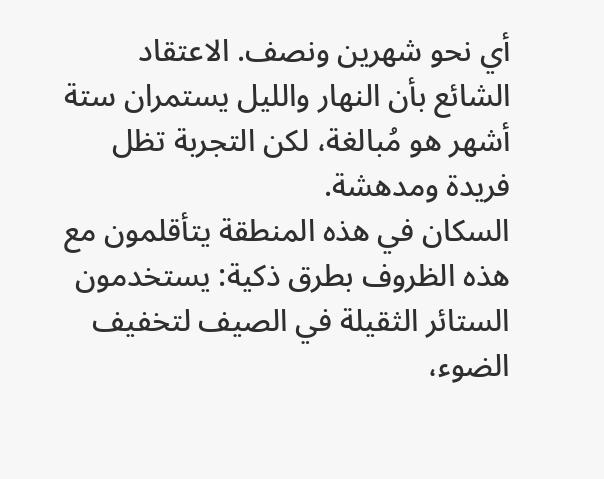أي نحو شهرين ونصف. الاعتقاد الشائع بأن النهار والليل يستمران ستة أشهر هو مُبالغة، لكن التجربة تظل فريدة ومدهشة.
السكان في هذه المنطقة يتأقلمون مع هذه الظروف بطرق ذكية: يستخدمون الستائر الثقيلة في الصيف لتخفيف الضوء،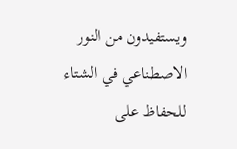ويستفيدون من النور الاصطناعي في الشتاء للحفاظ على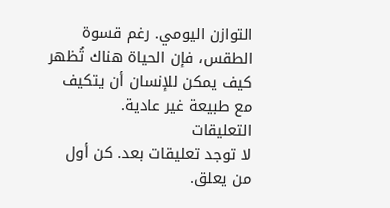التوازن اليومي. رغم قسوة الطقس، فإن الحياة هناك تُظهر كيف يمكن للإنسان أن يتكيف مع طبيعة غير عادية.
التعليقات
لا توجد تعليقات بعد. كن أول من يعلق.